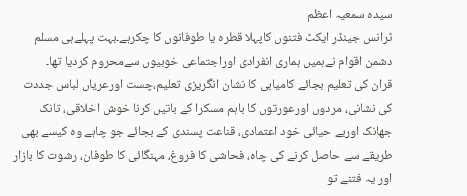سیدہ سمعیہ اعظم
ٹرانس جینڈر ایکٹ فتنوں کاپہلا قطرہ یا طوفانوں کا چکرہے۔بہت پہلےہی مسلم دشمن اقوام نےہمیں ہماری انفرادی اوراجتماعی خوبیوں سےمحروم کردیا تھا۔
قران کی تعلیم بجائے کامیابی کا نشان انگریزی تعلیم،چست اورعریاں لباس جددت کی نشانی، مردوں اورعورتوں کا باہم مسکرا کے باتیں کرنا خوش اخلاقی، تانک جھانک اوربے حیائی خود اعتمادی، قناعت پسندی کے بجائے جو چاہے وہ کیسے بھی طریقے سے حاصل کرنے کی چاہ، فحاشی کا فروغ، مہنگائی کا طوفان، رشوت کا بازار اور یہ فتنے تو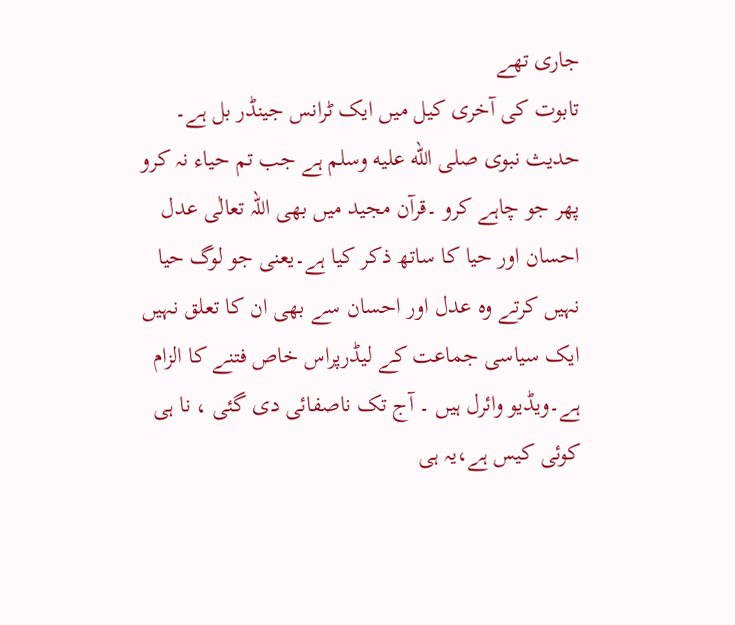جاری تھے
تابوت کی آخری کیل میں ایک ٹرانس جینڈر بل ہے۔ حدیث نبوی صلى الله عليه وسلم ہے جب تم حیاء نہ کرو پھر جو چاہے کرو ۔قرآن مجید میں بھی اللہ تعالٰی عدل احسان اور حیا کا ساتھ ذکر کیا ہے۔یعنی جو لوگ حیا نہیں کرتے وہ عدل اور احسان سے بھی ان کا تعلق نہیں ایک سیاسی جماعت کے لیڈرپراس خاص فتنے کا الزام ہے۔ویڈیو وائرل ہیں ۔ آج تک ناصفائی دی گئی ، نا ہی کوئی کیس ہے،یہ ہی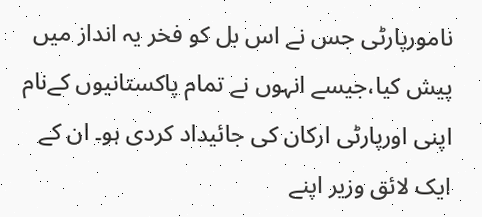نامورپارٹی جس نے اس بل کو فخر یہ انداز میں پیش کیا،جیسے انہوں نے تمام پاکستانیوں کےنام اپنی اورپارٹی ارکان کی جائیداد کردی ہو۔ ان کے ایک لائق وزیر اپنے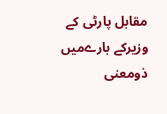مقابل پارٹی کے وزیرکے بارےمیں ذومعنی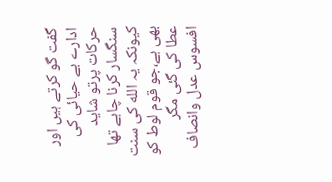گفت گو کرتے ہیں اور ادارے بے حیائی کی حرکات پرتو شاید سنگسار کرنا چاہے تھا کیونکہ یہ الله کی سنت بھی ہے،جو قوم لوط کو عطا کی گئی مگر افسوس عدل وانصاف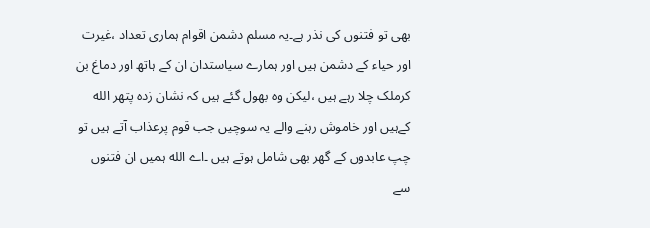بھی تو فتنوں کی نذر ہے۔یہ مسلم دشمن اقوام ہماری تعداد ،غیرت اور حیاء کے دشمن ہیں اور ہمارے سیاستدان ان کے ہاتھ اور دماغ بن کرملک چلا رہے ہیں ،لیکن وہ بھول گئے ہیں کہ نشان زدہ پتھر الله کےہیں اور خاموش رہنے والے یہ سوچیں جب قوم پرعذاب آتے ہیں تو چپ عابدوں کے گھر بھی شامل ہوتے ہیں ۔اے الله ہمیں ان فتنوں سے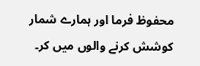محفوظ فرما اور ہمارے شمار کوشش کرنے والوں میں کر۔